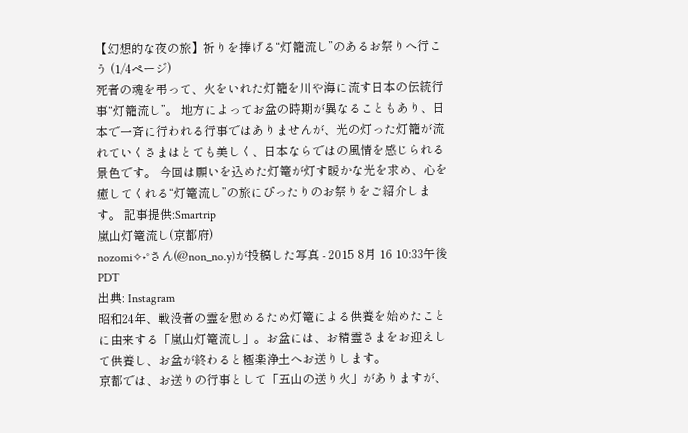【幻想的な夜の旅】祈りを捧げる“灯籠流し”のあるお祭りへ行こう (1/4ページ)
死者の魂を弔って、火をいれた灯籠を川や海に流す日本の伝統行事“灯籠流し”。 地方によってお盆の時期が異なることもあり、日本で一斉に行われる行事ではありませんが、光の灯った灯籠が流れていくさまはとても美しく、日本ならではの風情を感じられる景色です。 今回は願いを込めた灯篭が灯す暖かな光を求め、心を癒してくれる“灯篭流し”の旅にぴったりのお祭りをご紹介します。 記事提供:Smartrip
嵐山灯篭流し(京都府)
nozomi✧˖°さん(@non_no.y)が投稿した写真 - 2015 8月 16 10:33午後 PDT
出典: Instagram
昭和24年、戦没者の霊を慰めるため灯篭による供養を始めたことに由来する「嵐山灯篭流し」。お盆には、お精霊さまをお迎えして供養し、お盆が終わると極楽浄土へお送りします。
京都では、お送りの行事として「五山の送り火」がありますが、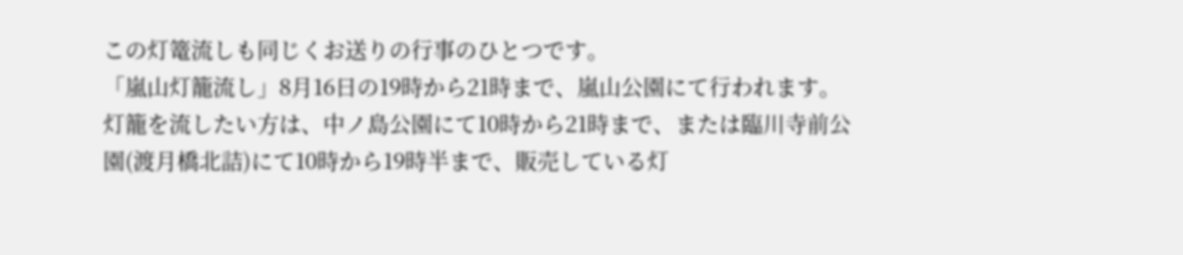この灯篭流しも同じくお送りの行事のひとつです。
「嵐山灯籠流し」8月16日の19時から21時まで、嵐山公園にて行われます。
灯籠を流したい方は、中ノ島公園にて10時から21時まで、または臨川寺前公園(渡月橋北詰)にて10時から19時半まで、販売している灯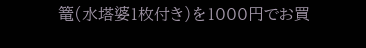篭(水塔婆1枚付き)を1000円でお買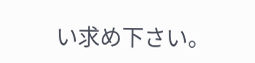い求め下さい。